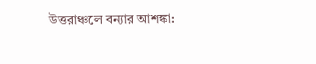উত্তরাঞ্চলে বন্যার আশঙ্কা: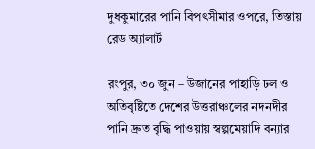দুধকুমারের পানি বিপৎসীমার ওপরে, তিস্তায় রেড অ্যালার্ট

রংপুর, ৩০ জুন – উজানের পাহাড়ি ঢল ও অতিবৃষ্টিতে দেশের উত্তরাঞ্চলের নদনদীর পানি দ্রুত বৃদ্ধি পাওয়ায় স্বল্পমেয়াদি বন্যার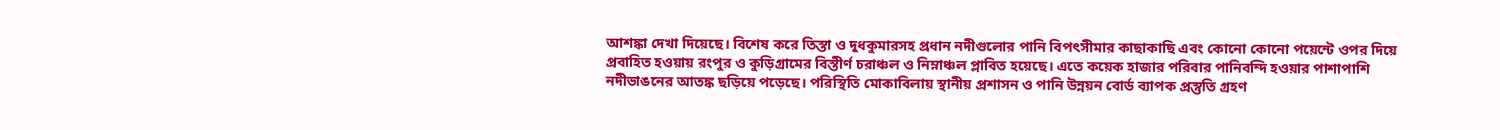আশঙ্কা দেখা দিয়েছে। বিশেষ করে তিস্তা ও দুধকুমারসহ প্রধান নদীগুলোর পানি বিপৎসীমার কাছাকাছি এবং কোনো কোনো পয়েন্টে ওপর দিয়ে প্রবাহিত হওয়ায় রংপুর ও কুড়িগ্রামের বিস্তীর্ণ চরাঞ্চল ও নিম্নাঞ্চল প্লাবিত হয়েছে। এতে কয়েক হাজার পরিবার পানিবন্দি হওয়ার পাশাপাশি নদীভাঙনের আতঙ্ক ছড়িয়ে পড়েছে। পরিস্থিতি মোকাবিলায় স্থানীয় প্রশাসন ও পানি উন্নয়ন বোর্ড ব্যাপক প্রস্তুতি গ্রহণ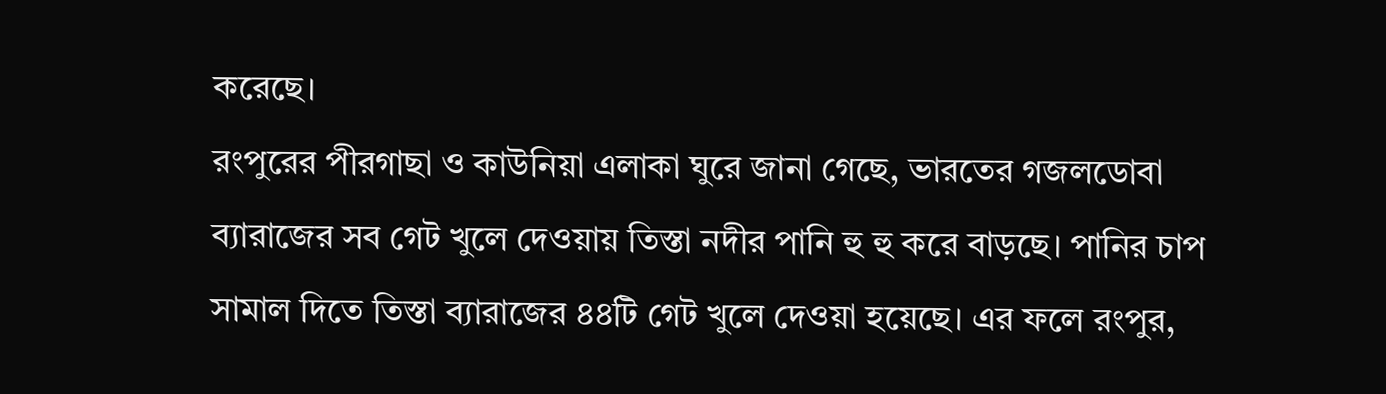করেছে।
রংপুরের পীরগাছা ও কাউনিয়া এলাকা ঘুরে জানা গেছে, ভারতের গজলডোবা ব্যারাজের সব গেট খুলে দেওয়ায় তিস্তা নদীর পানি হু হু করে বাড়ছে। পানির চাপ সামাল দিতে তিস্তা ব্যারাজের ৪৪টি গেট খুলে দেওয়া হয়েছে। এর ফলে রংপুর,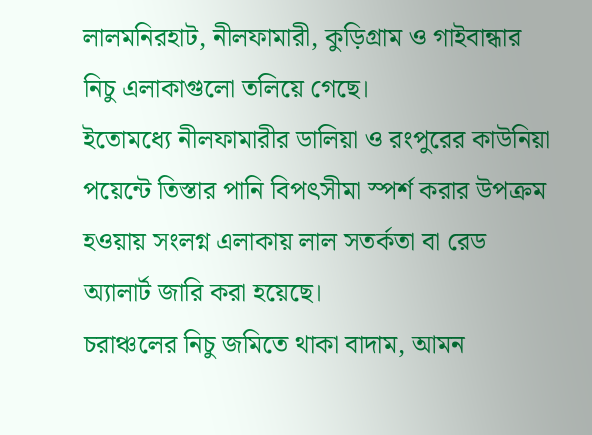লালমনিরহাট, নীলফামারী, কুড়িগ্রাম ও গাইবান্ধার নিচু এলাকাগুলো তলিয়ে গেছে।
ইতোমধ্যে নীলফামারীর ডালিয়া ও রংপুরের কাউনিয়া পয়েন্টে তিস্তার পানি বিপৎসীমা স্পর্শ করার উপক্রম হওয়ায় সংলগ্ন এলাকায় লাল সতর্কতা বা রেড অ্যালার্ট জারি করা হয়েছে।
চরাঞ্চলের নিচু জমিতে থাকা বাদাম, আমন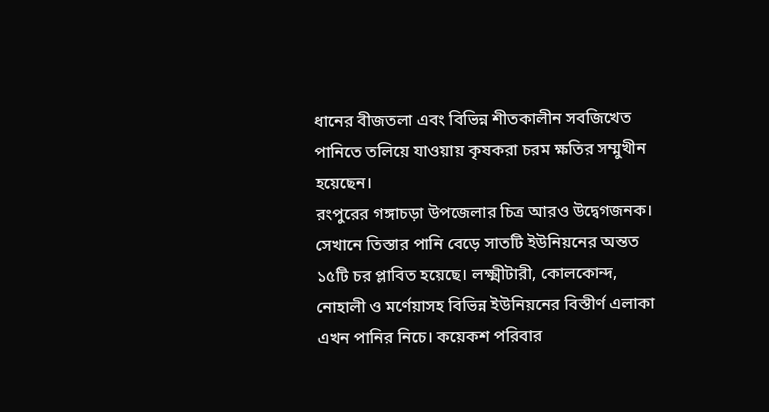ধানের বীজতলা এবং বিভিন্ন শীতকালীন সবজিখেত পানিতে তলিয়ে যাওয়ায় কৃষকরা চরম ক্ষতির সম্মুখীন হয়েছেন।
রংপুরের গঙ্গাচড়া উপজেলার চিত্র আরও উদ্বেগজনক। সেখানে তিস্তার পানি বেড়ে সাতটি ইউনিয়নের অন্তত ১৫টি চর প্লাবিত হয়েছে। লক্ষ্মীটারী, কোলকোন্দ, নোহালী ও মর্ণেয়াসহ বিভিন্ন ইউনিয়নের বিস্তীর্ণ এলাকা এখন পানির নিচে। কয়েকশ পরিবার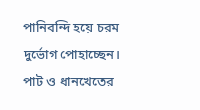পানিবন্দি হয়ে চরম দুর্ভোগ পোহাচ্ছেন। পাট ও ধানখেতের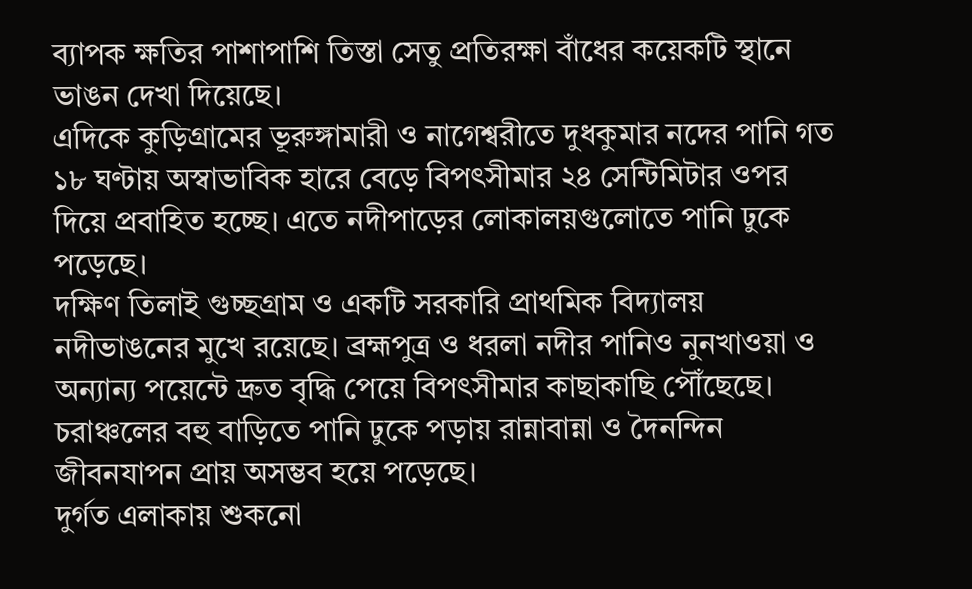ব্যাপক ক্ষতির পাশাপাশি তিস্তা সেতু প্রতিরক্ষা বাঁধের কয়েকটি স্থানে ভাঙন দেখা দিয়েছে।
এদিকে কুড়িগ্রামের ভূরুঙ্গামারী ও নাগেশ্বরীতে দুধকুমার নদের পানি গত ১৮ ঘণ্টায় অস্বাভাবিক হারে বেড়ে বিপৎসীমার ২৪ সেন্টিমিটার ওপর দিয়ে প্রবাহিত হচ্ছে। এতে নদীপাড়ের লোকালয়গুলোতে পানি ঢুকে পড়েছে।
দক্ষিণ তিলাই গুচ্ছগ্রাম ও একটি সরকারি প্রাথমিক বিদ্যালয় নদীভাঙনের মুখে রয়েছে। ব্রহ্মপুত্র ও ধরলা নদীর পানিও নুনখাওয়া ও অন্যান্য পয়েন্টে দ্রুত বৃদ্ধি পেয়ে বিপৎসীমার কাছাকাছি পৌঁছেছে। চরাঞ্চলের বহু বাড়িতে পানি ঢুকে পড়ায় রান্নাবান্না ও দৈনন্দিন জীবনযাপন প্রায় অসম্ভব হয়ে পড়েছে।
দুর্গত এলাকায় শুকনো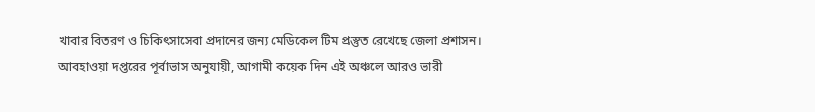খাবার বিতরণ ও চিকিৎসাসেবা প্রদানের জন্য মেডিকেল টিম প্রস্তুত রেখেছে জেলা প্রশাসন।
আবহাওয়া দপ্তরের পূর্বাভাস অনুযায়ী, আগামী কয়েক দিন এই অঞ্চলে আরও ভারী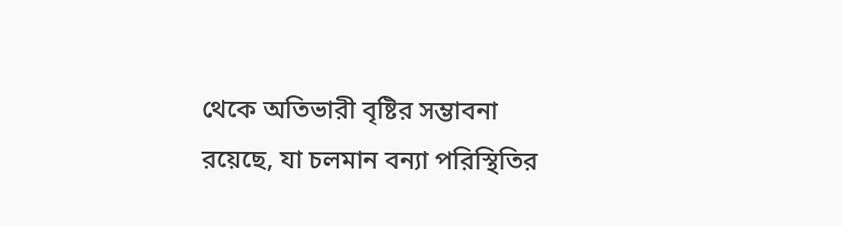থেকে অতিভারী বৃষ্টির সম্ভাবনা রয়েছে, যা চলমান বন্যা পরিস্থিতির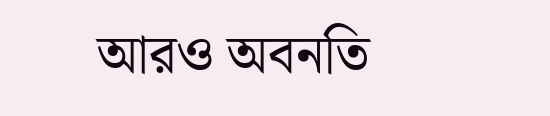আরও অবনতি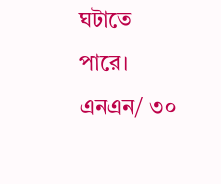ঘটাতে পারে।
এনএন/ ৩০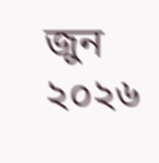জুন ২০২৬